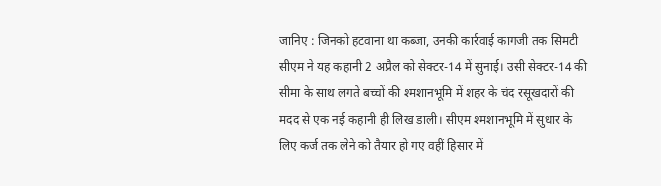जानिए : जिनको हटवाना था कब्जा, उनकी कार्रवाई कागजी तक सिमटी
सीएम ने यह कहानी 2 अप्रैल को सेक्टर-14 में सुनाई। उसी सेक्टर-14 की सीमा के साथ लगते बच्चों की श्मशानभूमि में शहर के चंद रसूखदारों की मदद से एक नई कहानी ही लिख डाली। सीएम श्मशानभूमि में सुधार के लिए कर्ज तक लेने को तैयार हो गए वहीं हिसार में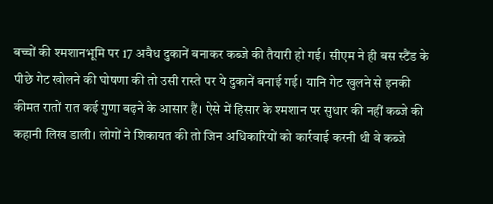बच्चों की श्मशानभूमि पर 17 अवैध दुकानें बनाकर कब्जे की तैयारी हो गई। सीएम ने ही बस स्टैंड के पीछे गेट खोलने की घोषणा की तो उसी रास्ते पर ये दुकानें बनाई गई। यानि गेट खुलने से इनकी कीमत रातों रात कई गुणा बढ़ने के आसार हैं। ऐसे में हिसार के श्मशान पर सुधार की नहीं कब्जे की कहानी लिख डाली। लोगों ने शिकायत की तो जिन अधिकारियों को कार्रवाई करनी थी वे कब्जे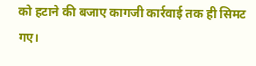को हटाने की बजाए कागजी कार्रवाई तक ही सिमट गए।